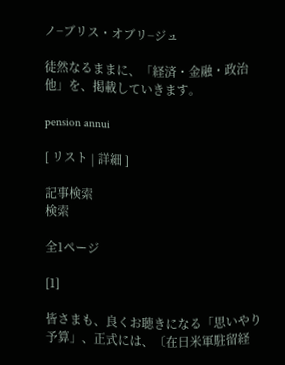ノ−ブリス・オブリ−ジュ

徒然なるままに、「経済・金融・政治他」を、掲載していきます。

pension annui

[ リスト | 詳細 ]

記事検索
検索

全1ページ

[1]

皆さまも、良くお聴きになる「思いやり予算」、正式には、〔在日米軍駐留経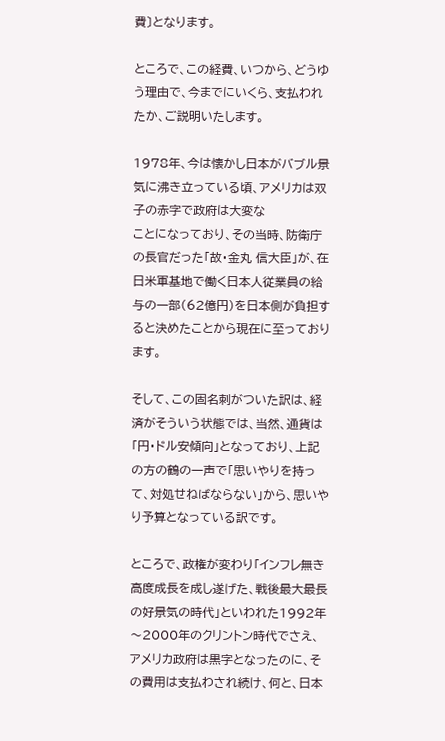費〕となります。

ところで、この経費、いつから、どうゆう理由で、今までにいくら、支払われたか、ご説明いたします。

1978年、今は懐かし日本がバブル景気に沸き立っている頃、アメリカは双子の赤字で政府は大変な
ことになっており、その当時、防衛庁の長官だった「故・金丸 信大臣」が、在日米軍基地で働く日本人従業員の給与の一部(62億円)を日本側が負担すると決めたことから現在に至っております。

そして、この固名刺がついた訳は、経済がそういう状態では、当然、通貨は「円・ドル安傾向」となっており、上記の方の鶴の一声で「思いやりを持って、対処せねばならない」から、思いやり予算となっている訳です。

ところで、政権が変わり「インフレ無き高度成長を成し遂げた、戦後最大最長の好景気の時代」といわれた1992年〜2000年のクリントン時代でさえ、アメリカ政府は黒字となったのに、その費用は支払わされ続け、何と、日本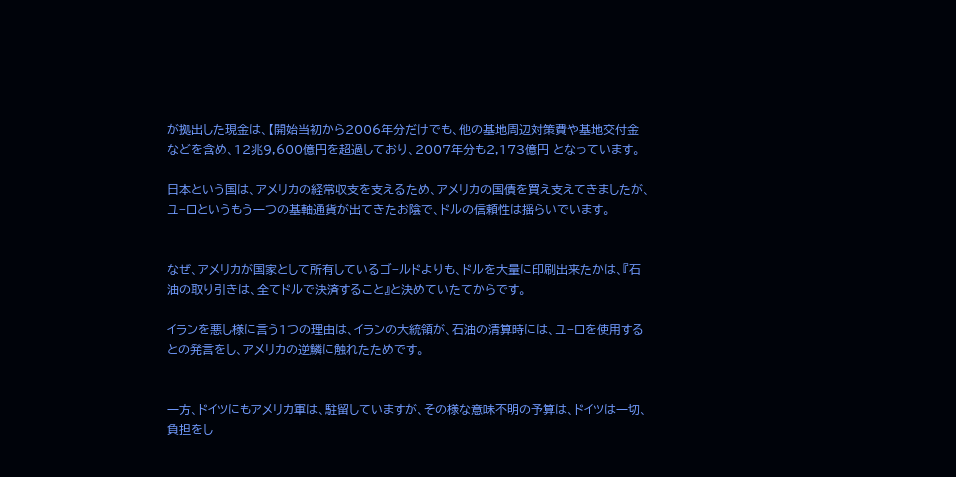が拠出した現金は、【開始当初から2006年分だけでも、他の基地周辺対策費や基地交付金などを含め、12兆9,600億円を超過しており、2007年分も2,173億円 となっています。

日本という国は、アメリカの経常収支を支えるため、アメリカの国債を買え支えてきましたが、ユ−ロというもう一つの基軸通貨が出てきたお陰で、ドルの信頼性は揺らいでいます。


なぜ、アメリカが国家として所有しているゴ−ルドよりも、ドルを大量に印刷出来たかは、『石油の取り引きは、全てドルで決済すること』と決めていたてからです。

イランを悪し様に言う1つの理由は、イランの大統領が、石油の清算時には、ユ−ロを使用するとの発言をし、アメリカの逆鱗に触れたためです。


一方、ドイツにもアメリカ軍は、駐留していますが、その様な意味不明の予算は、ドイツは一切、負担をし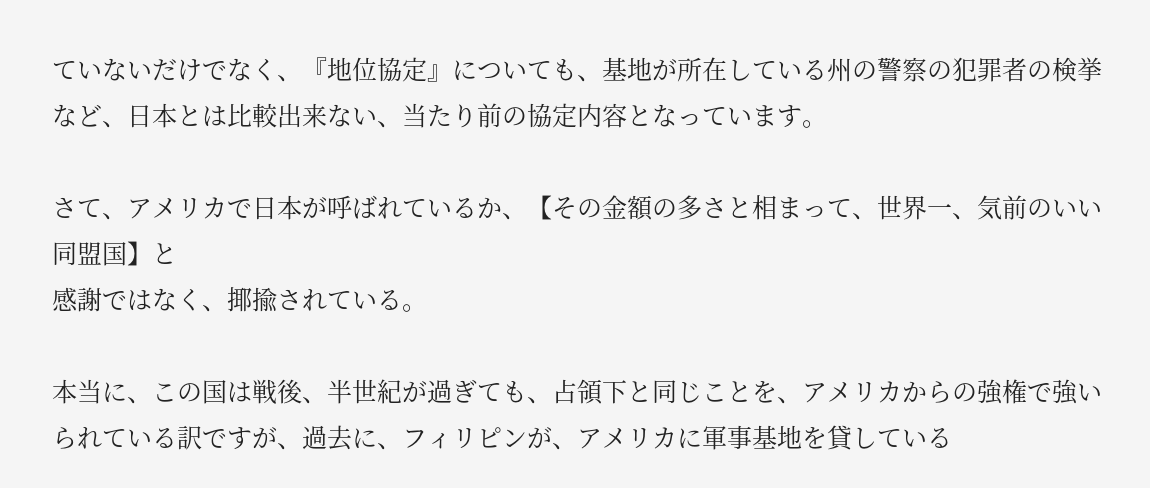ていないだけでなく、『地位協定』についても、基地が所在している州の警察の犯罪者の検挙など、日本とは比較出来ない、当たり前の協定内容となっています。

さて、アメリカで日本が呼ばれているか、【その金額の多さと相まって、世界一、気前のいい同盟国】と
感謝ではなく、揶揄されている。

本当に、この国は戦後、半世紀が過ぎても、占領下と同じことを、アメリカからの強権で強いられている訳ですが、過去に、フィリピンが、アメリカに軍事基地を貸している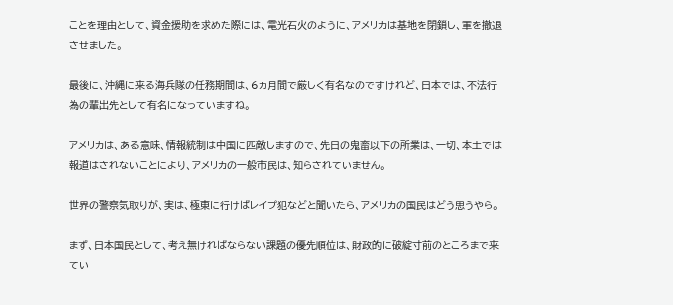ことを理由として、資金援助を求めた際には、電光石火のように、アメリカは基地を閉鎖し、軍を撤退させました。

最後に、沖縄に来る海兵隊の任務期間は、6ヵ月間で厳しく有名なのですけれど、日本では、不法行為の輩出先として有名になっていますね。

アメリカは、ある意味、情報統制は中国に匹敵しますので、先日の鬼畜以下の所業は、一切、本土では報道はされないことにより、アメリカの一般市民は、知らされていません。

世界の警察気取りが、実は、極東に行けばレイプ犯などと聞いたら、アメリカの国民はどう思うやら。

まず、日本国民として、考え無ければならない課題の優先順位は、財政的に破綻寸前のところまで来てい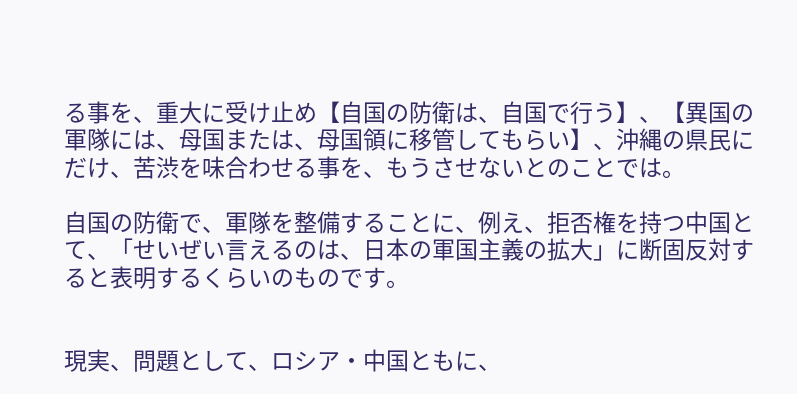る事を、重大に受け止め【自国の防衛は、自国で行う】、【異国の軍隊には、母国または、母国領に移管してもらい】、沖縄の県民にだけ、苦渋を味合わせる事を、もうさせないとのことでは。

自国の防衛で、軍隊を整備することに、例え、拒否権を持つ中国とて、「せいぜい言えるのは、日本の軍国主義の拡大」に断固反対すると表明するくらいのものです。


現実、問題として、ロシア・中国ともに、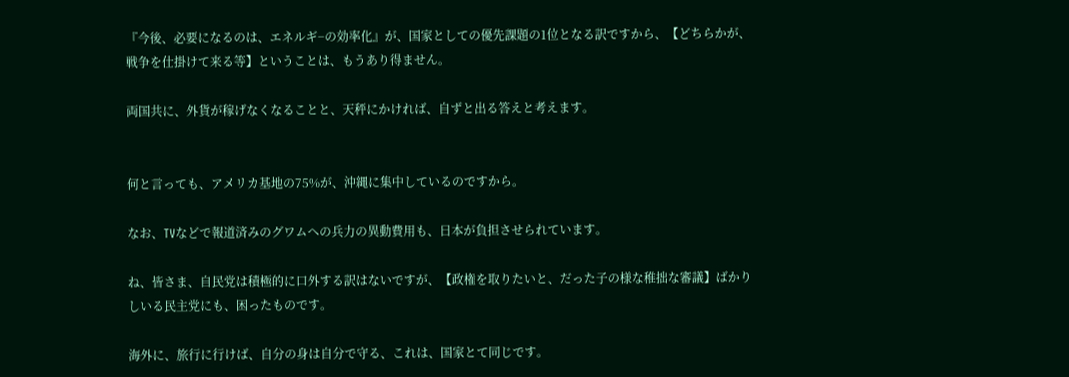『今後、必要になるのは、エネルギ−の効率化』が、国家としての優先課題の1位となる訳ですから、【どちらかが、戦争を仕掛けて来る等】ということは、もうあり得ません。

両国共に、外貨が稼げなくなることと、天秤にかければ、自ずと出る答えと考えます。


何と言っても、アメリカ基地の75%が、沖縄に集中しているのですから。

なお、TVなどで報道済みのグワムへの兵力の異動費用も、日本が負担させられています。

ね、皆さま、自民党は積極的に口外する訳はないですが、【政権を取りたいと、だった子の様な稚拙な審議】ばかりしいる民主党にも、困ったものです。

海外に、旅行に行けば、自分の身は自分で守る、これは、国家とて同じです。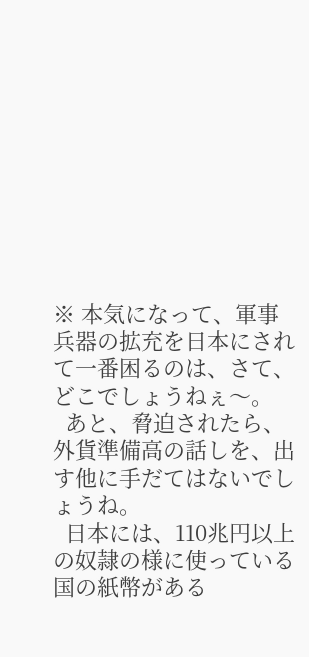※ 本気になって、軍事兵器の拡充を日本にされて一番困るのは、さて、どこでしょうねぇ〜。
  あと、脅迫されたら、外貨準備高の話しを、出す他に手だてはないでしょうね。
  日本には、110兆円以上の奴隷の様に使っている国の紙幣がある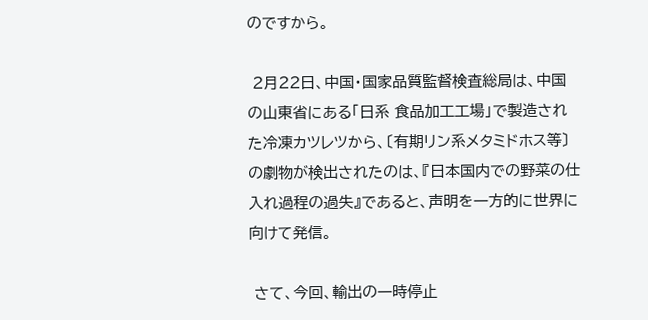のですから。

 2月22日、中国・国家品質監督検査総局は、中国の山東省にある「日系 食品加工工場」で製造された冷凍カツレツから、〔有期リン系メタミドホス等〕の劇物が検出されたのは、『日本国内での野菜の仕入れ過程の過失』であると、声明を一方的に世界に向けて発信。

 さて、今回、輸出の一時停止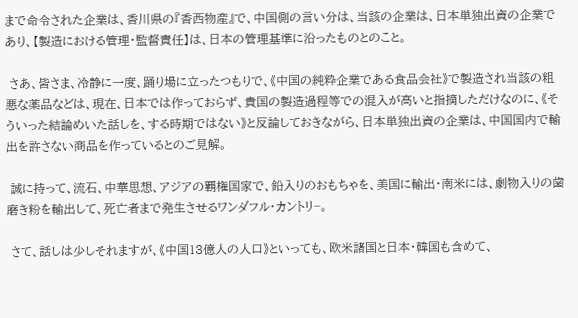まで命令された企業は、香川県の『香西物産』で、中国側の言い分は、当該の企業は、日本単独出資の企業であり、【製造における管理・監督責任】は、日本の管理基準に沿ったものとのこと。

 さあ、皆さま、冷静に一度、踊り場に立ったつもりで、《中国の純粋企業である食品会社》で製造され当該の粗悪な薬品などは、現在、日本では作っておらず、貴国の製造過程等での混入が高いと指摘しただけなのに、《そういった結論めいた話しを、する時期ではない》と反論しておきながら、日本単独出資の企業は、中国国内で輸出を許さない商品を作っているとのご見解。

 誠に持って、流石、中華思想、アジアの覇権国家で、鉛入りのおもちゃを、美国に輸出・南米には、劇物入りの歯磨き粉を輸出して、死亡者まで発生させるワンダフル・カントリ−。

 さて、話しは少しそれますが、《中国13億人の人口》といっても、欧米諸国と日本・韓国も含めて、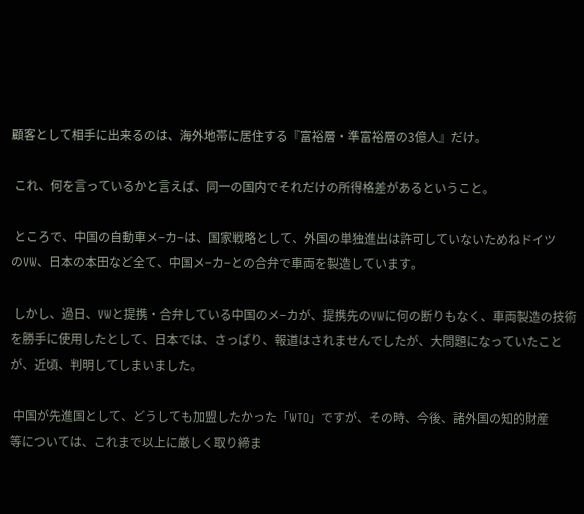顧客として相手に出来るのは、海外地帯に居住する『富裕層・準富裕層の3億人』だけ。

 これ、何を言っているかと言えば、同一の国内でそれだけの所得格差があるということ。

 ところで、中国の自動車メ−カ−は、国家戦略として、外国の単独進出は許可していないためねドイツ
のVW、日本の本田など全て、中国メ−カ−との合弁で車両を製造しています。

 しかし、過日、VWと提携・合弁している中国のメ−カが、提携先のVWに何の断りもなく、車両製造の技術を勝手に使用したとして、日本では、さっぱり、報道はされませんでしたが、大問題になっていたことが、近頃、判明してしまいました。

 中国が先進国として、どうしても加盟したかった「WTO」ですが、その時、今後、諸外国の知的財産
等については、これまで以上に厳しく取り締ま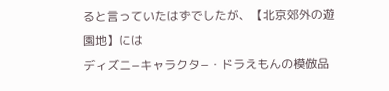ると言っていたはずでしたが、【北京郊外の遊園地】には
ディズニ−キャラクタ−・ドラえもんの模倣品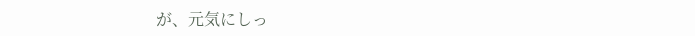が、元気にしっ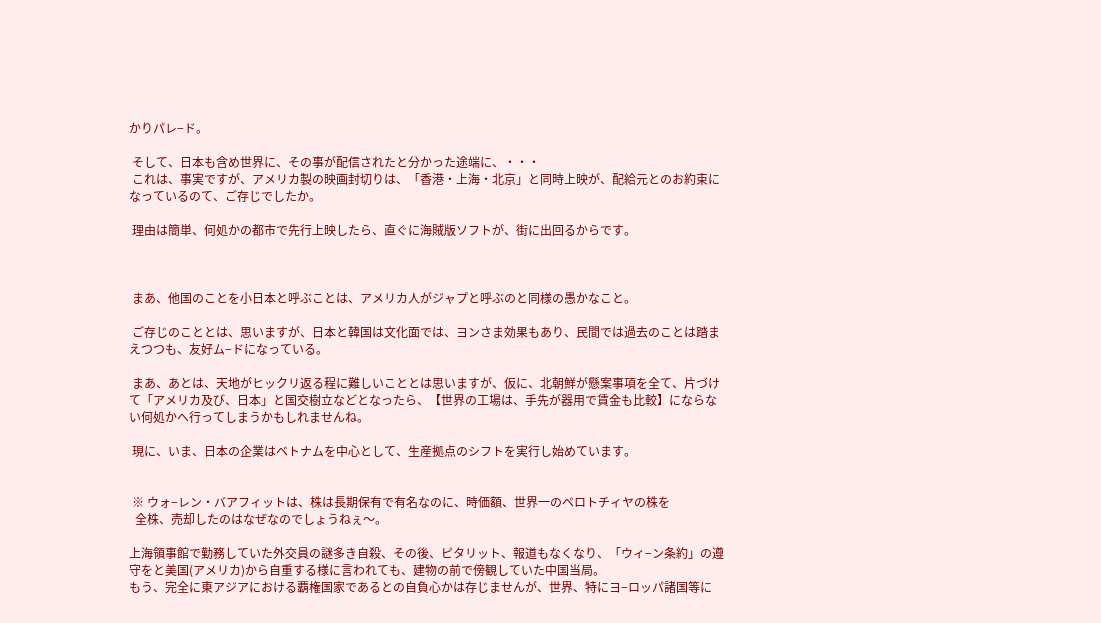かりパレ−ド。

 そして、日本も含め世界に、その事が配信されたと分かった途端に、・・・
 これは、事実ですが、アメリカ製の映画封切りは、「香港・上海・北京」と同時上映が、配給元とのお約束になっているのて、ご存じでしたか。

 理由は簡単、何処かの都市で先行上映したら、直ぐに海賊版ソフトが、街に出回るからです。



 まあ、他国のことを小日本と呼ぶことは、アメリカ人がジャプと呼ぶのと同様の愚かなこと。

 ご存じのこととは、思いますが、日本と韓国は文化面では、ヨンさま効果もあり、民間では過去のことは踏まえつつも、友好ム−ドになっている。

 まあ、あとは、天地がヒックリ返る程に難しいこととは思いますが、仮に、北朝鮮が懸案事項を全て、片づけて「アメリカ及び、日本」と国交樹立などとなったら、【世界の工場は、手先が器用で賃金も比較】にならない何処かへ行ってしまうかもしれませんね。

 現に、いま、日本の企業はベトナムを中心として、生産拠点のシフトを実行し始めています。


 ※ ウォ−レン・バアフィットは、株は長期保有で有名なのに、時価額、世界一のペロトチィヤの株を
  全株、売却したのはなぜなのでしょうねぇ〜。

上海領事館で勤務していた外交員の謎多き自殺、その後、ピタリット、報道もなくなり、「ウィ−ン条約」の遵守をと美国(アメリカ)から自重する様に言われても、建物の前で傍観していた中国当局。
もう、完全に東アジアにおける覇権国家であるとの自負心かは存じませんが、世界、特にヨ−ロッパ諸国等に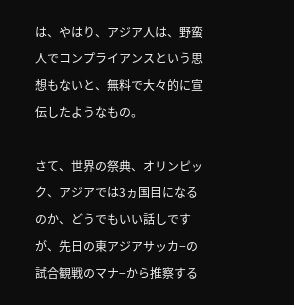は、やはり、アジア人は、野蛮人でコンプライアンスという思想もないと、無料で大々的に宣伝したようなもの。

さて、世界の祭典、オリンピック、アジアでは3ヵ国目になるのか、どうでもいい話しですが、先日の東アジアサッカ−の試合観戦のマナ−から推察する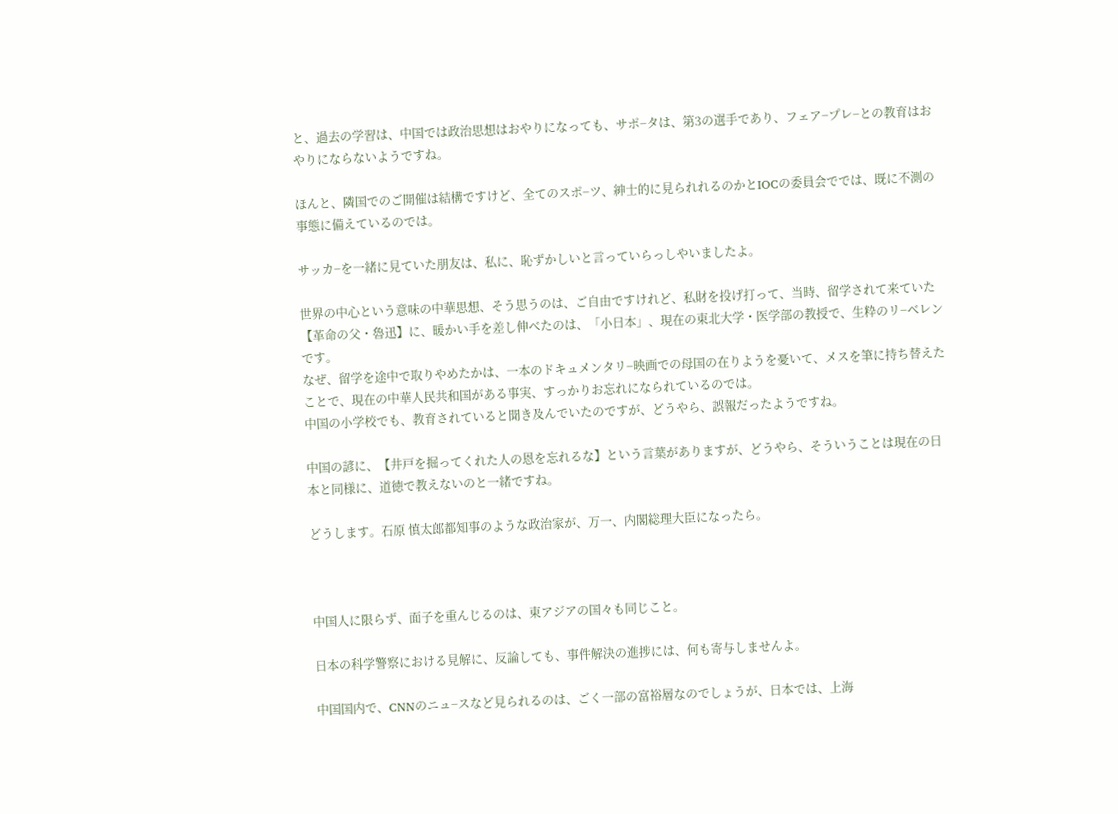と、過去の学習は、中国では政治思想はおやりになっても、サポ−タは、第3の選手であり、フェア−プレ−との教育はおやりにならないようですね。

ほんと、隣国でのご開催は結構ですけど、全てのスポ−ツ、紳士的に見られれるのかとIOCの委員会ででは、既に不測の事態に備えているのでは。

サッカ−を一緒に見ていた朋友は、私に、恥ずかしいと言っていらっしやいましたよ。

世界の中心という意味の中華思想、そう思うのは、ご自由ですけれど、私財を投げ打って、当時、留学されて来ていた【革命の父・魯迅】に、暖かい手を差し伸べたのは、「小日本」、現在の東北大学・医学部の教授で、生粋のリ−ベレンです。
なぜ、留学を途中で取りやめたかは、一本のドキュメンタリ−映画での母国の在りようを憂いて、メスを筆に持ち替えたことで、現在の中華人民共和国がある事実、すっかりお忘れになられているのでは。
中国の小学校でも、教育されていると聞き及んでいたのですが、どうやら、誤報だったようですね。

中国の諺に、【井戸を掘ってくれた人の恩を忘れるな】という言葉がありますが、どうやら、そういうことは現在の日本と同様に、道徳で教えないのと一緒ですね。

どうします。石原 慎太郎都知事のような政治家が、万一、内閣総理大臣になったら。



中国人に限らず、面子を重んじるのは、東アジアの国々も同じこと。

日本の科学警察における見解に、反論しても、事件解決の進捗には、何も寄与しませんよ。

中国国内で、CNNのニュ−スなど見られるのは、ごく一部の富裕層なのでしょうが、日本では、上海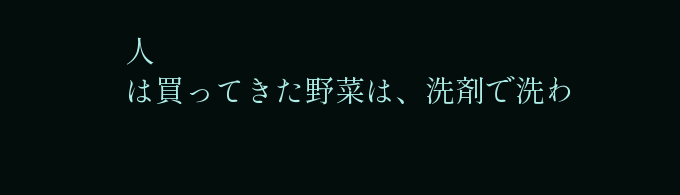人
は買ってきた野菜は、洗剤で洗わ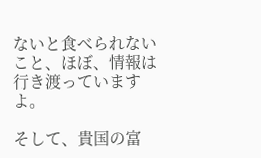ないと食べられないこと、ほぼ、情報は行き渡っていますよ。

そして、貴国の富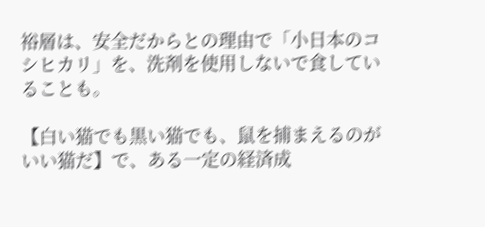裕層は、安全だからとの理由で「小日本のコシヒカリ」を、洗剤を使用しないで食していることも。

【白い猫でも黒い猫でも、鼠を捕まえるのがいい猫だ】で、ある一定の経済成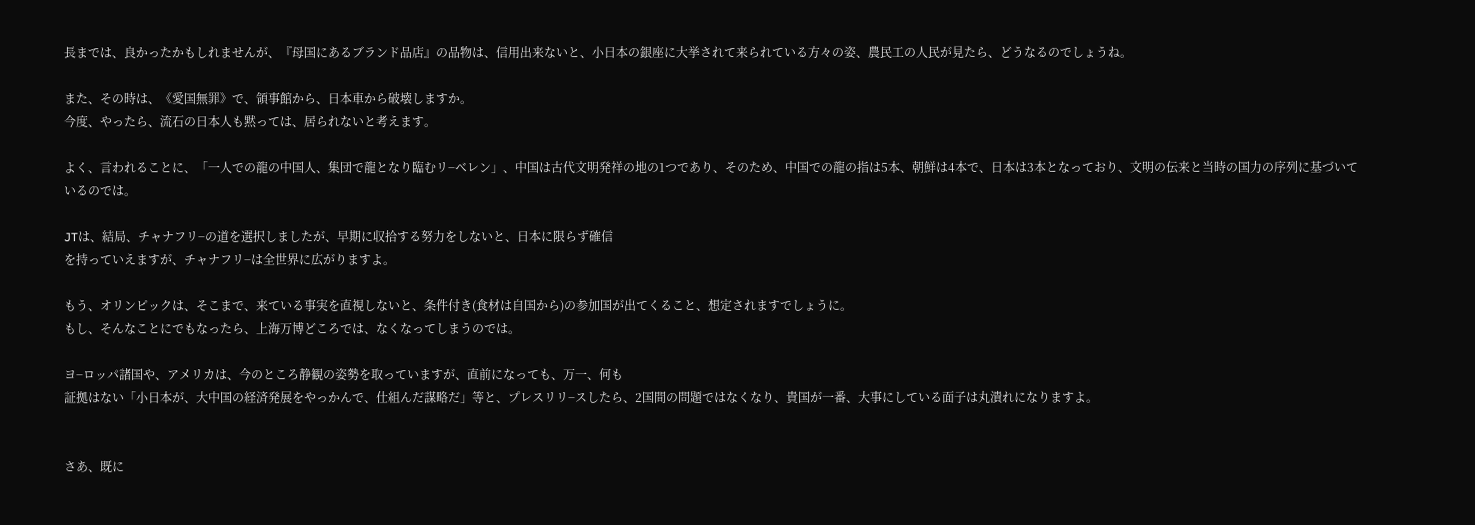長までは、良かったかもしれませんが、『母国にあるブランド品店』の品物は、信用出来ないと、小日本の銀座に大挙されて来られている方々の姿、農民工の人民が見たら、どうなるのでしょうね。

また、その時は、《愛国無罪》で、領事館から、日本車から破壊しますか。
今度、やったら、流石の日本人も黙っては、居られないと考えます。

よく、言われることに、「一人での龍の中国人、集団で龍となり臨むリ−ベレン」、中国は古代文明発祥の地の1つであり、そのため、中国での龍の指は5本、朝鮮は4本で、日本は3本となっており、文明の伝来と当時の国力の序列に基づいているのでは。

JTは、結局、チャナフリ−の道を選択しましたが、早期に収拾する努力をしないと、日本に限らず確信
を持っていえますが、チャナフリ−は全世界に広がりますよ。

もう、オリンピックは、そこまで、来ている事実を直視しないと、条件付き(食材は自国から)の参加国が出てくること、想定されますでしょうに。
もし、そんなことにでもなったら、上海万博どころでは、なくなってしまうのでは。

ヨ−ロッパ諸国や、アメリカは、今のところ静観の姿勢を取っていますが、直前になっても、万一、何も
証拠はない「小日本が、大中国の経済発展をやっかんで、仕組んだ謀略だ」等と、プレスリリ−スしたら、2国間の問題ではなくなり、貴国が一番、大事にしている面子は丸潰れになりますよ。


さあ、既に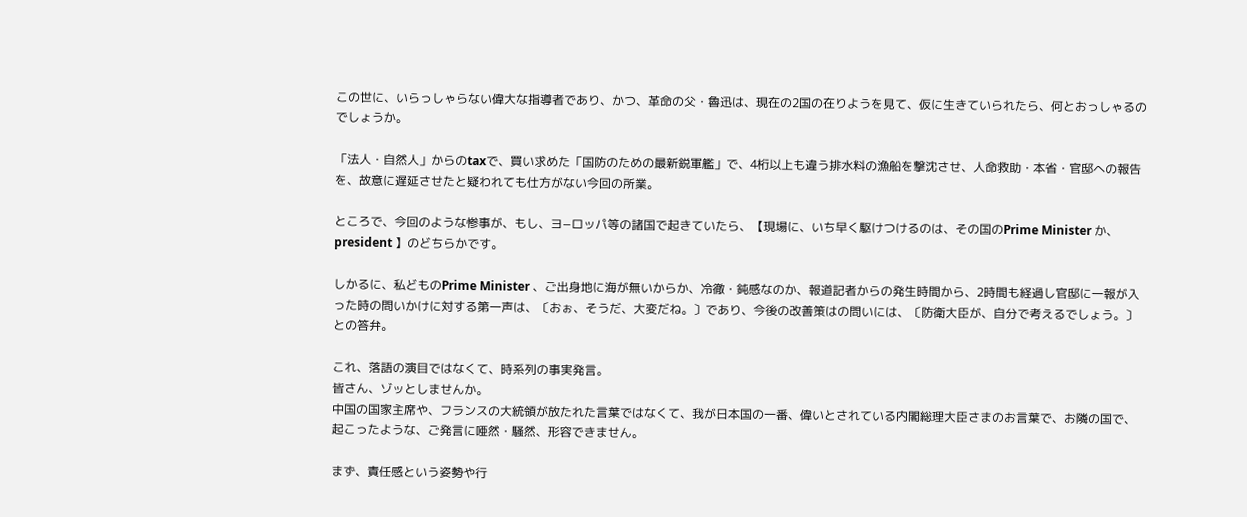この世に、いらっしゃらない偉大な指導者であり、かつ、革命の父・魯迅は、現在の2国の在りようを見て、仮に生きていられたら、何とおっしゃるのでしょうか。

「法人・自然人」からのtaxで、買い求めた「国防のための最新鋭軍艦」で、4桁以上も違う排水料の漁船を撃沈させ、人命救助・本省・官邸への報告を、故意に遅延させたと疑われても仕方がない今回の所業。

ところで、今回のような惨事が、もし、ヨ−ロッパ等の諸国で起きていたら、【現場に、いち早く駆けつけるのは、その国のPrime Minister か、 president 】のどちらかです。

しかるに、私どものPrime Minister 、ご出身地に海が無いからか、冷徹・鈍感なのか、報道記者からの発生時間から、2時間も経過し官邸に一報が入った時の問いかけに対する第一声は、〔おぉ、そうだ、大変だね。〕であり、今後の改善策はの問いには、〔防衛大臣が、自分で考えるでしょう。〕との答弁。

これ、落語の演目ではなくて、時系列の事実発言。
皆さん、ゾッとしませんか。
中国の国家主席や、フランスの大統領が放たれた言葉ではなくて、我が日本国の一番、偉いとされている内閣総理大臣さまのお言葉で、お隣の国で、起こったような、ご発言に唖然・騒然、形容できません。

まず、責任感という姿勢や行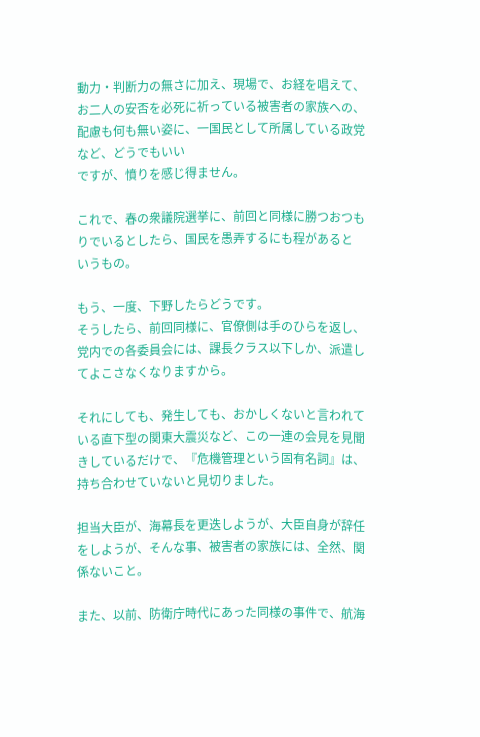動力・判断力の無さに加え、現場で、お経を唱えて、お二人の安否を必死に祈っている被害者の家族への、配慮も何も無い姿に、一国民として所属している政党など、どうでもいい
ですが、憤りを感じ得ません。

これで、春の衆議院選挙に、前回と同様に勝つおつもりでいるとしたら、国民を愚弄するにも程があると
いうもの。

もう、一度、下野したらどうです。
そうしたら、前回同様に、官僚側は手のひらを返し、党内での各委員会には、課長クラス以下しか、派遣してよこさなくなりますから。

それにしても、発生しても、おかしくないと言われている直下型の関東大震災など、この一連の会見を見聞きしているだけで、『危機管理という固有名詞』は、持ち合わせていないと見切りました。

担当大臣が、海幕長を更迭しようが、大臣自身が辞任をしようが、そんな事、被害者の家族には、全然、関係ないこと。

また、以前、防衛庁時代にあった同様の事件で、航海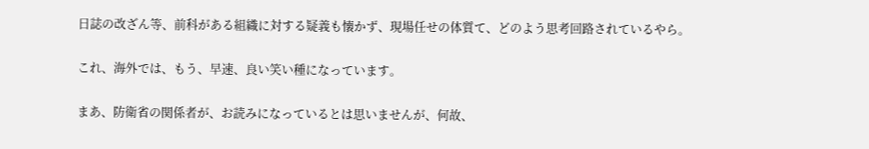日誌の改ざん等、前科がある組織に対する疑義も懐かず、現場任せの体質て、どのよう思考回路されているやら。

これ、海外では、もう、早速、良い笑い種になっています。

まあ、防衛省の関係者が、お読みになっているとは思いませんが、何故、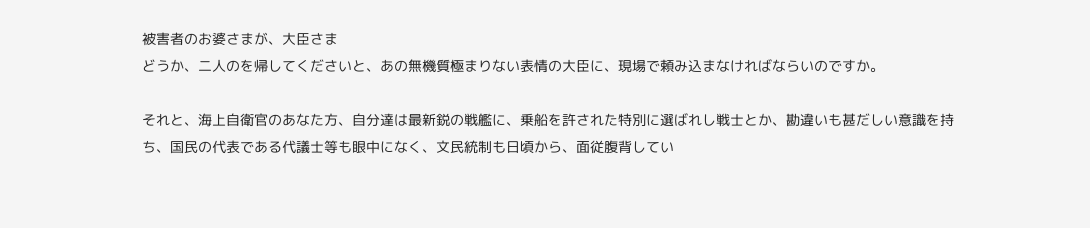被害者のお婆さまが、大臣さま
どうか、二人のを帰してくださいと、あの無機質極まりない表情の大臣に、現場で頼み込まなければならいのですか。

それと、海上自衛官のあなた方、自分達は最新鋭の戦艦に、乗船を許された特別に選ばれし戦士とか、勘違いも甚だしい意識を持ち、国民の代表である代議士等も眼中になく、文民統制も日頃から、面従腹背してい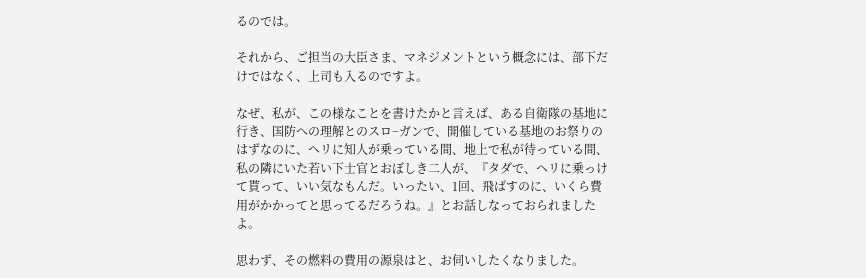るのでは。

それから、ご担当の大臣さま、マネジメントという概念には、部下だけではなく、上司も入るのですよ。

なぜ、私が、この様なことを書けたかと言えば、ある自衛隊の基地に行き、国防への理解とのスロ−ガンで、開催している基地のお祭りのはずなのに、ヘリに知人が乗っている間、地上で私が待っている間、私の隣にいた若い下士官とおぼしき二人が、『タダで、ヘリに乗っけて貰って、いい気なもんだ。いったい、1回、飛ばすのに、いくら費用がかかってと思ってるだろうね。』とお話しなっておられましたよ。

思わず、その燃料の費用の源泉はと、お伺いしたくなりました。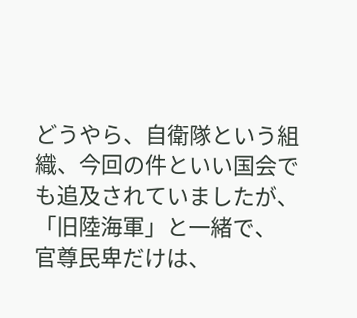どうやら、自衛隊という組織、今回の件といい国会でも追及されていましたが、「旧陸海軍」と一緒で、
官尊民卑だけは、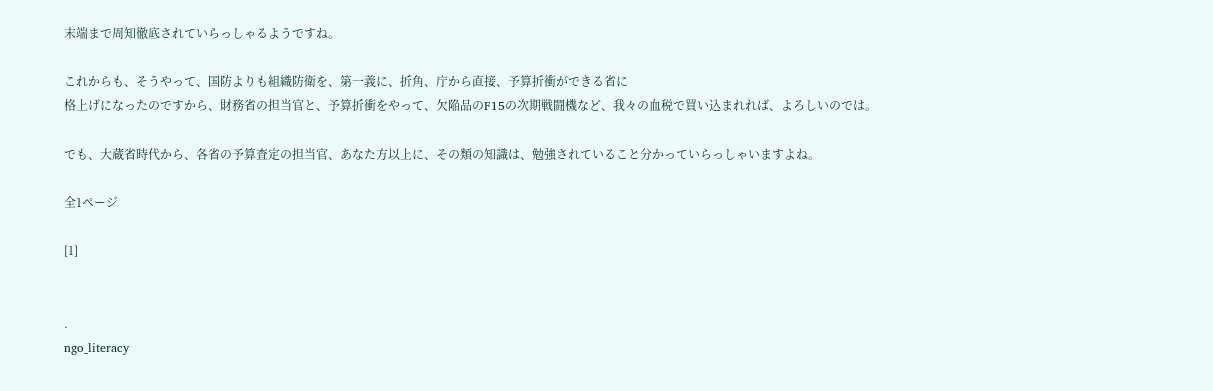末端まで周知徹底されていらっしゃるようですね。

これからも、そうやって、国防よりも組織防衛を、第一義に、折角、庁から直接、予算折衝ができる省に
格上げになったのですから、財務省の担当官と、予算折衝をやって、欠陥品のF15の次期戦闘機など、我々の血税で買い込まれれば、よろしいのでは。

でも、大蔵省時代から、各省の予算査定の担当官、あなた方以上に、その類の知識は、勉強されていること分かっていらっしゃいますよね。

全1ページ

[1]


.
ngo_literacy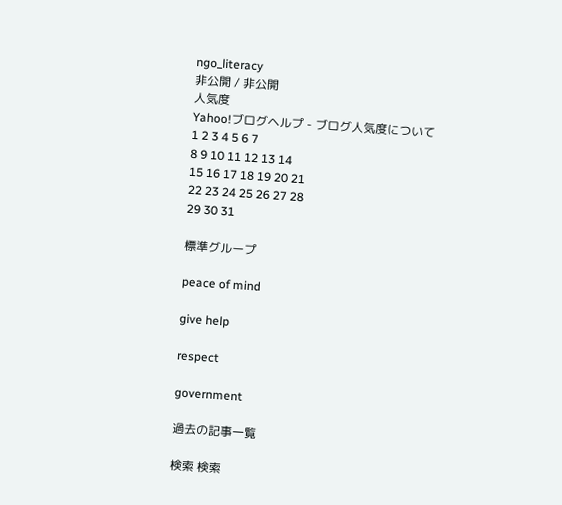ngo_literacy
非公開 / 非公開
人気度
Yahoo!ブログヘルプ - ブログ人気度について
1 2 3 4 5 6 7
8 9 10 11 12 13 14
15 16 17 18 19 20 21
22 23 24 25 26 27 28
29 30 31

標準グループ

peace of mind

give help

respect

government

過去の記事一覧

検索 検索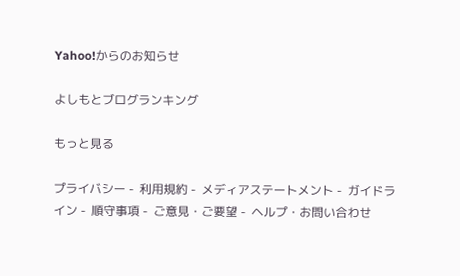Yahoo!からのお知らせ

よしもとブログランキング

もっと見る

プライバシー -  利用規約 -  メディアステートメント -  ガイドライン -  順守事項 -  ご意見・ご要望 -  ヘルプ・お問い合わせ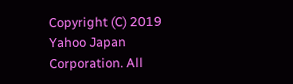Copyright (C) 2019 Yahoo Japan Corporation. All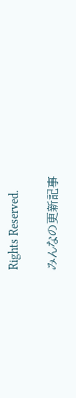Rights Reserved.

みんなの更新記事